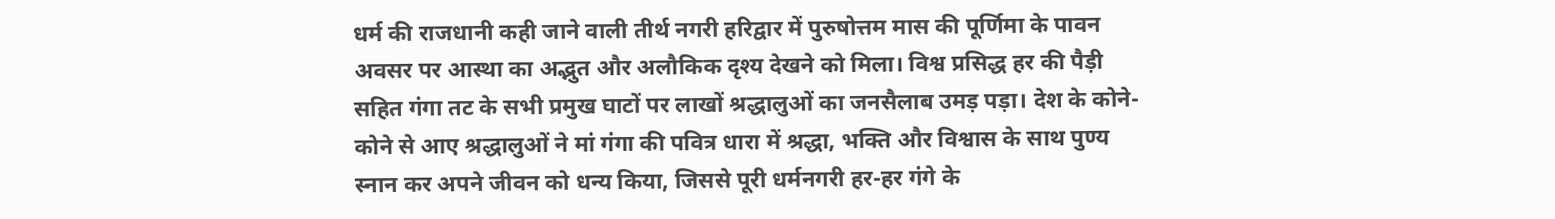धर्म की राजधानी कही जाने वाली तीर्थ नगरी हरिद्वार में पुरुषोत्तम मास की पूर्णिमा के पावन अवसर पर आस्था का अद्भुत और अलौकिक दृश्य देखने को मिला। विश्व प्रसिद्ध हर की पैड़ी सहित गंगा तट के सभी प्रमुख घाटों पर लाखों श्रद्धालुओं का जनसैलाब उमड़ पड़ा। देश के कोने-कोने से आए श्रद्धालुओं ने मां गंगा की पवित्र धारा में श्रद्धा, भक्ति और विश्वास के साथ पुण्य स्नान कर अपने जीवन को धन्य किया, जिससे पूरी धर्मनगरी हर-हर गंगे के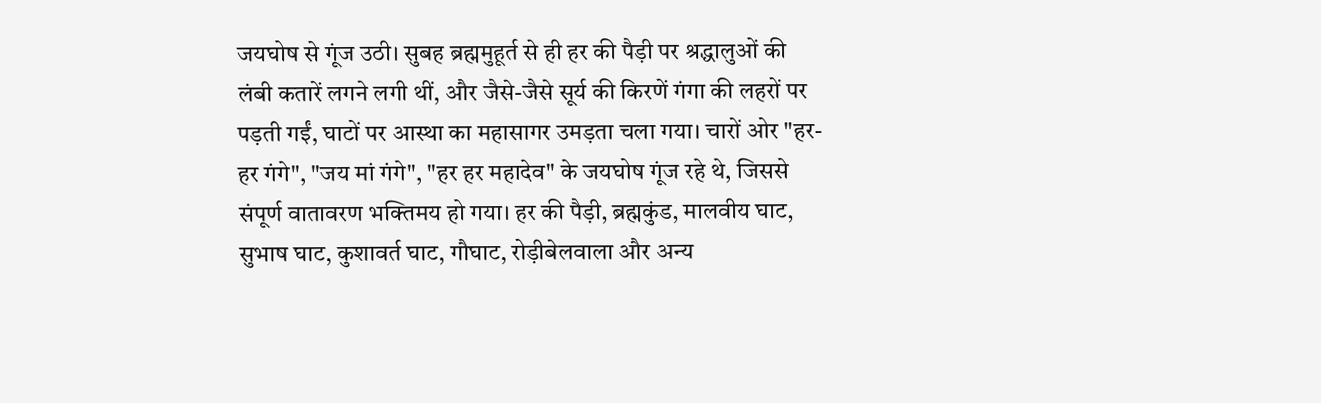जयघोष से गूंज उठी। सुबह ब्रह्ममुहूर्त से ही हर की पैड़ी पर श्रद्धालुओं की लंबी कतारें लगने लगी थीं, और जैसे-जैसे सूर्य की किरणें गंगा की लहरों पर पड़ती गईं, घाटों पर आस्था का महासागर उमड़ता चला गया। चारों ओर "हर-हर गंगे", "जय मां गंगे", "हर हर महादेव" के जयघोष गूंज रहे थे, जिससे संपूर्ण वातावरण भक्तिमय हो गया। हर की पैड़ी, ब्रह्मकुंड, मालवीय घाट, सुभाष घाट, कुशावर्त घाट, गौघाट, रोड़ीबेलवाला और अन्य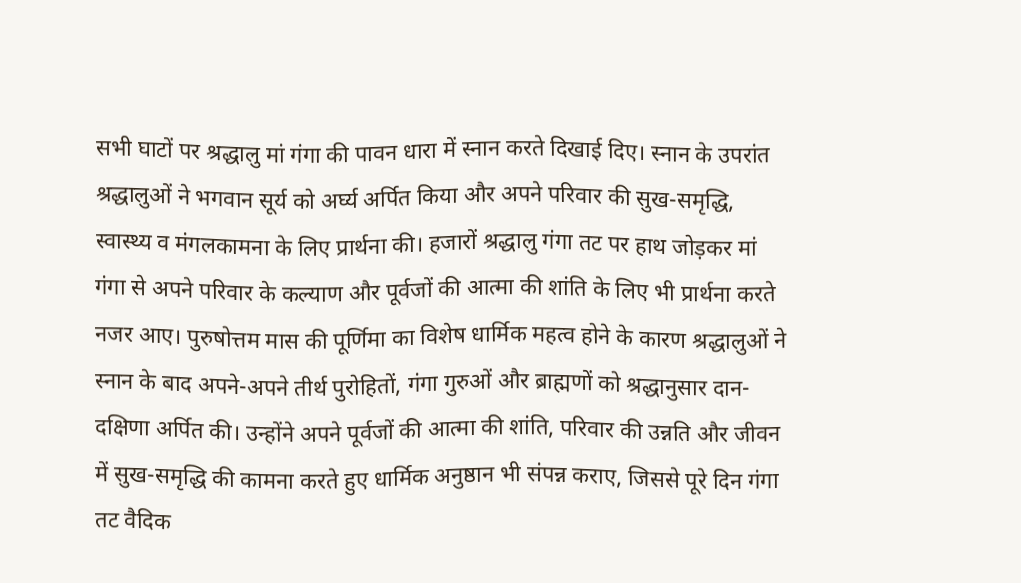सभी घाटों पर श्रद्धालु मां गंगा की पावन धारा में स्नान करते दिखाई दिए। स्नान के उपरांत श्रद्धालुओं ने भगवान सूर्य को अर्घ्य अर्पित किया और अपने परिवार की सुख-समृद्धि, स्वास्थ्य व मंगलकामना के लिए प्रार्थना की। हजारों श्रद्धालु गंगा तट पर हाथ जोड़कर मां गंगा से अपने परिवार के कल्याण और पूर्वजों की आत्मा की शांति के लिए भी प्रार्थना करते नजर आए। पुरुषोत्तम मास की पूर्णिमा का विशेष धार्मिक महत्व होने के कारण श्रद्धालुओं ने स्नान के बाद अपने-अपने तीर्थ पुरोहितों, गंगा गुरुओं और ब्राह्मणों को श्रद्धानुसार दान-दक्षिणा अर्पित की। उन्होंने अपने पूर्वजों की आत्मा की शांति, परिवार की उन्नति और जीवन में सुख-समृद्धि की कामना करते हुए धार्मिक अनुष्ठान भी संपन्न कराए, जिससे पूरे दिन गंगा तट वैदिक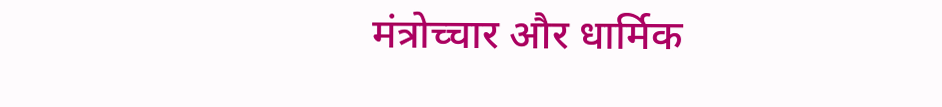मंत्रोच्चार और धार्मिक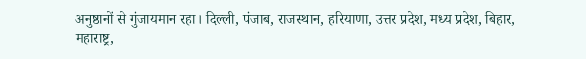अनुष्ठानों से गुंजायमान रहा। दिल्ली, पंजाब, राजस्थान, हरियाणा, उत्तर प्रदेश, मध्य प्रदेश, बिहार, महाराष्ट्र,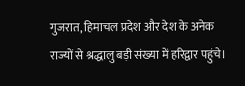गुजरात, हिमाचल प्रदेश और देश के अनेक राज्यों से श्रद्धालु बड़ी संख्या में हरिद्वार पहुंचे।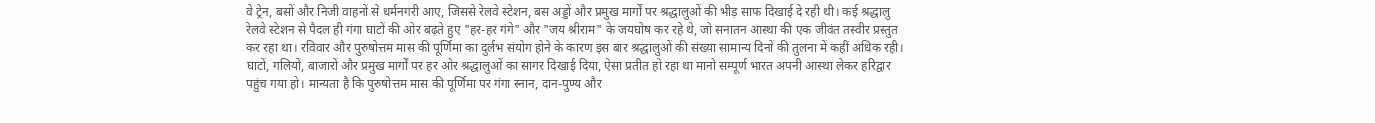वे ट्रेन, बसों और निजी वाहनों से धर्मनगरी आए, जिससे रेलवे स्टेशन, बस अड्डों और प्रमुख मार्गों पर श्रद्धालुओं की भीड़ साफ दिखाई दे रही थी। कई श्रद्धालु रेलवे स्टेशन से पैदल ही गंगा घाटों की ओर बढ़ते हुए "हर-हर गंगे" और "जय श्रीराम" के जयघोष कर रहे थे, जो सनातन आस्था की एक जीवंत तस्वीर प्रस्तुत कर रहा था। रविवार और पुरुषोत्तम मास की पूर्णिमा का दुर्लभ संयोग होने के कारण इस बार श्रद्धालुओं की संख्या सामान्य दिनों की तुलना में कहीं अधिक रही। घाटों, गलियों, बाजारों और प्रमुख मार्गों पर हर ओर श्रद्धालुओं का सागर दिखाई दिया, ऐसा प्रतीत हो रहा था मानो सम्पूर्ण भारत अपनी आस्था लेकर हरिद्वार पहुंच गया हो। मान्यता है कि पुरुषोत्तम मास की पूर्णिमा पर गंगा स्नान, दान-पुण्य और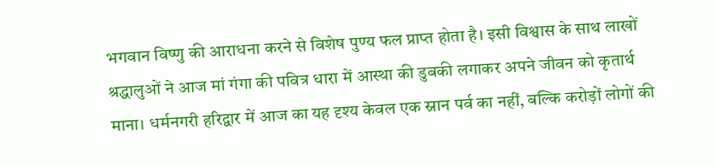भगवान विष्णु की आराधना करने से विशेष पुण्य फल प्राप्त होता है। इसी विश्वास के साथ लाखों श्रद्धालुओं ने आज मां गंगा की पवित्र धारा में आस्था की डुबकी लगाकर अपने जीवन को कृतार्थ माना। धर्मनगरी हरिद्वार में आज का यह दृश्य केवल एक स्नान पर्व का नहीं, बल्कि करोड़ों लोगों की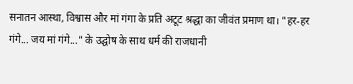सनातन आस्था, विश्वास और मां गंगा के प्रति अटूट श्रद्धा का जीवंत प्रमाण था। "हर-हर गंगे... जय मां गंगे..." के उद्घोष के साथ धर्म की राजधानी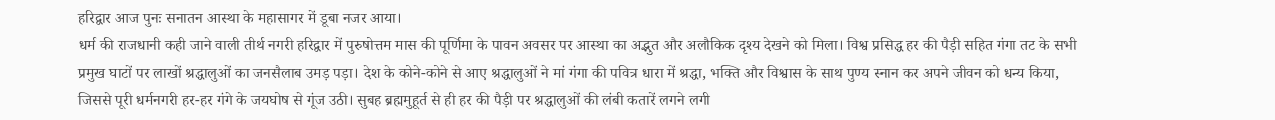हरिद्वार आज पुनः सनातन आस्था के महासागर में डूबा नजर आया।
धर्म की राजधानी कही जाने वाली तीर्थ नगरी हरिद्वार में पुरुषोत्तम मास की पूर्णिमा के पावन अवसर पर आस्था का अद्भुत और अलौकिक दृश्य देखने को मिला। विश्व प्रसिद्ध हर की पैड़ी सहित गंगा तट के सभी प्रमुख घाटों पर लाखों श्रद्धालुओं का जनसैलाब उमड़ पड़ा। देश के कोने-कोने से आए श्रद्धालुओं ने मां गंगा की पवित्र धारा में श्रद्धा, भक्ति और विश्वास के साथ पुण्य स्नान कर अपने जीवन को धन्य किया, जिससे पूरी धर्मनगरी हर-हर गंगे के जयघोष से गूंज उठी। सुबह ब्रह्ममुहूर्त से ही हर की पैड़ी पर श्रद्धालुओं की लंबी कतारें लगने लगी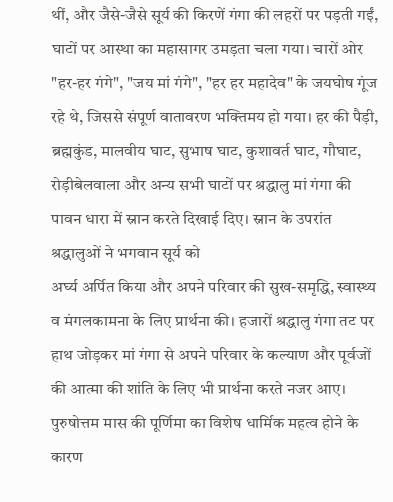थीं, और जैसे-जैसे सूर्य की किरणें गंगा की लहरों पर पड़ती गईं, घाटों पर आस्था का महासागर उमड़ता चला गया। चारों ओर "हर-हर गंगे", "जय मां गंगे", "हर हर महादेव" के जयघोष गूंज रहे थे, जिससे संपूर्ण वातावरण भक्तिमय हो गया। हर की पैड़ी, ब्रह्मकुंड, मालवीय घाट, सुभाष घाट, कुशावर्त घाट, गौघाट, रोड़ीबेलवाला और अन्य सभी घाटों पर श्रद्धालु मां गंगा की पावन धारा में स्नान करते दिखाई दिए। स्नान के उपरांत श्रद्धालुओं ने भगवान सूर्य को
अर्घ्य अर्पित किया और अपने परिवार की सुख-समृद्धि, स्वास्थ्य व मंगलकामना के लिए प्रार्थना की। हजारों श्रद्धालु गंगा तट पर हाथ जोड़कर मां गंगा से अपने परिवार के कल्याण और पूर्वजों की आत्मा की शांति के लिए भी प्रार्थना करते नजर आए। पुरुषोत्तम मास की पूर्णिमा का विशेष धार्मिक महत्व होने के कारण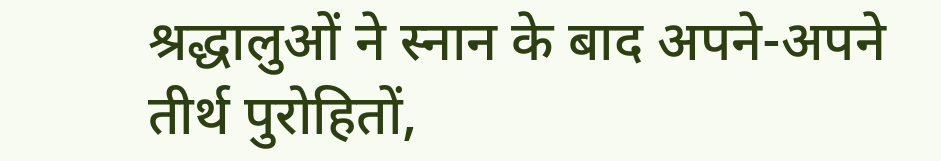श्रद्धालुओं ने स्नान के बाद अपने-अपने तीर्थ पुरोहितों,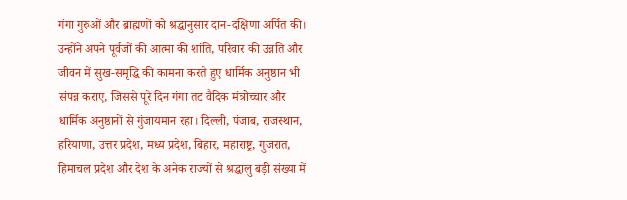गंगा गुरुओं और ब्राह्मणों को श्रद्धानुसार दान-दक्षिणा अर्पित की। उन्होंने अपने पूर्वजों की आत्मा की शांति, परिवार की उन्नति और जीवन में सुख-समृद्धि की कामना करते हुए धार्मिक अनुष्ठान भी संपन्न कराए, जिससे पूरे दिन गंगा तट वैदिक मंत्रोच्चार और धार्मिक अनुष्ठानों से गुंजायमान रहा। दिल्ली, पंजाब, राजस्थान, हरियाणा, उत्तर प्रदेश, मध्य प्रदेश, बिहार, महाराष्ट्र, गुजरात, हिमाचल प्रदेश और देश के अनेक राज्यों से श्रद्धालु बड़ी संख्या में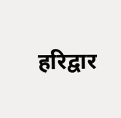हरिद्वार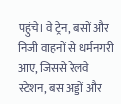पहुंचे। वे ट्रेन, बसों और निजी वाहनों से धर्मनगरी आए, जिससे रेलवे स्टेशन, बस अड्डों और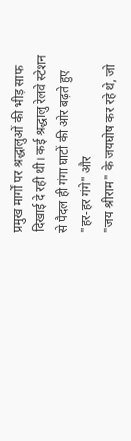प्रमुख मार्गों पर श्रद्धालुओं की भीड़ साफ दिखाई दे रही थी। कई श्रद्धालु रेलवे स्टेशन से पैदल ही गंगा घाटों की ओर बढ़ते हुए "हर-हर गंगे" और
"जय श्रीराम" के जयघोष कर रहे थे, जो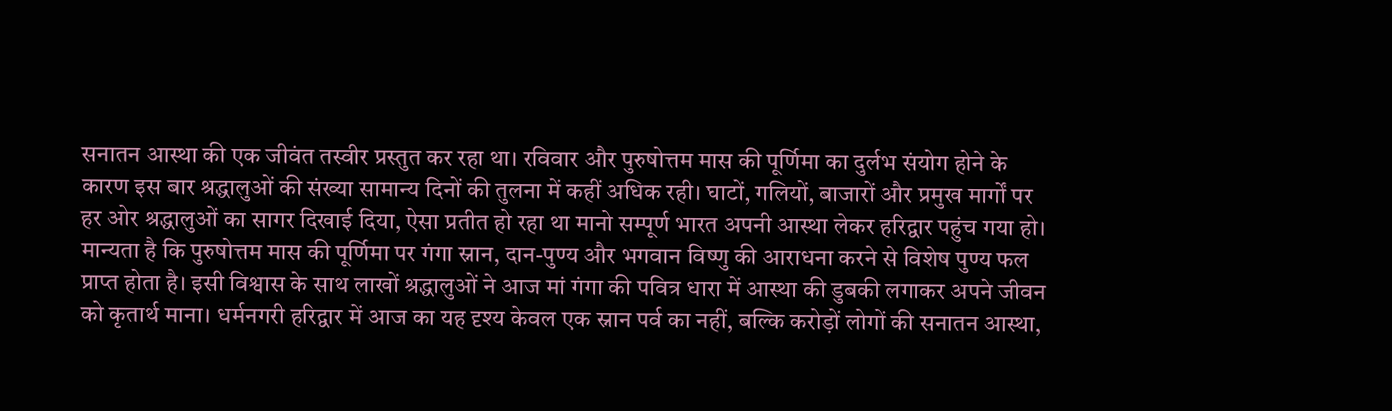सनातन आस्था की एक जीवंत तस्वीर प्रस्तुत कर रहा था। रविवार और पुरुषोत्तम मास की पूर्णिमा का दुर्लभ संयोग होने के कारण इस बार श्रद्धालुओं की संख्या सामान्य दिनों की तुलना में कहीं अधिक रही। घाटों, गलियों, बाजारों और प्रमुख मार्गों पर हर ओर श्रद्धालुओं का सागर दिखाई दिया, ऐसा प्रतीत हो रहा था मानो सम्पूर्ण भारत अपनी आस्था लेकर हरिद्वार पहुंच गया हो। मान्यता है कि पुरुषोत्तम मास की पूर्णिमा पर गंगा स्नान, दान-पुण्य और भगवान विष्णु की आराधना करने से विशेष पुण्य फल प्राप्त होता है। इसी विश्वास के साथ लाखों श्रद्धालुओं ने आज मां गंगा की पवित्र धारा में आस्था की डुबकी लगाकर अपने जीवन को कृतार्थ माना। धर्मनगरी हरिद्वार में आज का यह दृश्य केवल एक स्नान पर्व का नहीं, बल्कि करोड़ों लोगों की सनातन आस्था,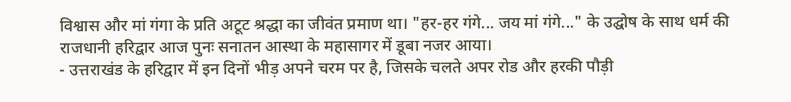विश्वास और मां गंगा के प्रति अटूट श्रद्धा का जीवंत प्रमाण था। "हर-हर गंगे... जय मां गंगे..." के उद्घोष के साथ धर्म की राजधानी हरिद्वार आज पुनः सनातन आस्था के महासागर में डूबा नजर आया।
- उत्तराखंड के हरिद्वार में इन दिनों भीड़ अपने चरम पर है, जिसके चलते अपर रोड और हरकी पौड़ी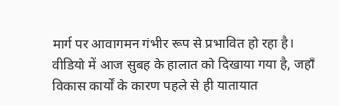मार्ग पर आवागमन गंभीर रूप से प्रभावित हो रहा है। वीडियो में आज सुबह के हालात को दिखाया गया है, जहाँ विकास कार्यों के कारण पहले से ही यातायात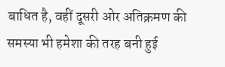बाधित है, वहीं दूसरी ओर अतिक्रमण की समस्या भी हमेशा की तरह बनी हुई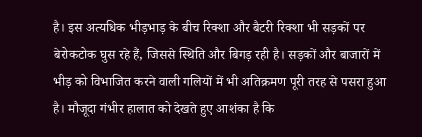है। इस अत्यधिक भीड़भाड़ के बीच रिक्शा और बैटरी रिक्शा भी सड़कों पर बेरोकटोक घुस रहे हैं, जिससे स्थिति और बिगड़ रही है। सड़कों और बाजारों में भीड़ को विभाजित करने वाली गलियों में भी अतिक्रमण पूरी तरह से पसरा हुआ है। मौजूदा गंभीर हालात को देखते हुए आशंका है कि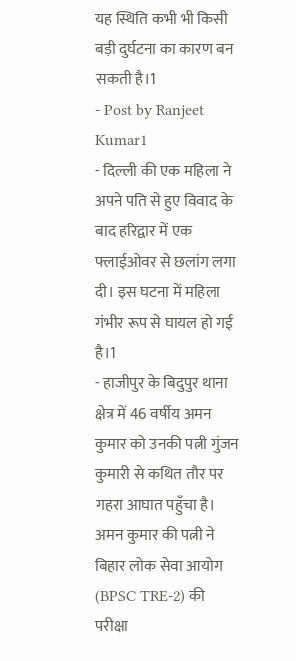यह स्थिति कभी भी किसी बड़ी दुर्घटना का कारण बन सकती है।1
- Post by Ranjeet Kumar1
- दिल्ली की एक महिला ने अपने पति से हुए विवाद के बाद हरिद्वार में एक फ्लाईओवर से छलांग लगा दी। इस घटना में महिला गंभीर रूप से घायल हो गई है।1
- हाजीपुर के बिदुपुर थाना क्षेत्र में 46 वर्षीय अमन कुमार को उनकी पत्नी गुंजन कुमारी से कथित तौर पर गहरा आघात पहुँचा है। अमन कुमार की पत्नी ने बिहार लोक सेवा आयोग (BPSC TRE-2) की परीक्षा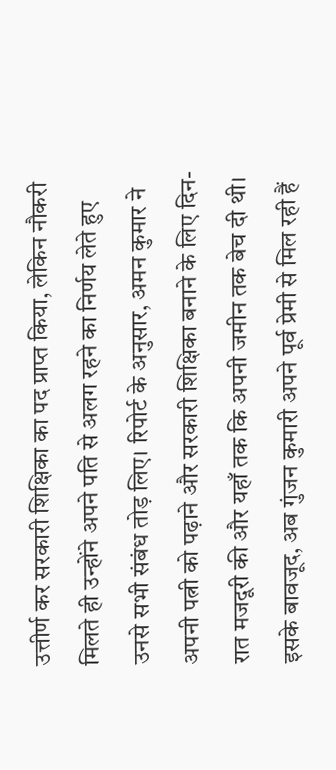उत्तीर्ण कर सरकारी शिक्षिका का पद प्राप्त किया, लेकिन नौकरी मिलते ही उन्होंने अपने पति से अलग रहने का निर्णय लेते हुए उनसे सभी संबंध तोड़ लिए। रिपोर्ट के अनुसार, अमन कुमार ने अपनी पत्नी को पढ़ाने और सरकारी शिक्षिका बनाने के लिए दिन-रात मजदूरी की और यहाँ तक कि अपनी जमीन तक बेच दी थी। इसके बावजूद, अब गुंजन कुमारी अपने पूर्व प्रेमी से मिल रही हैं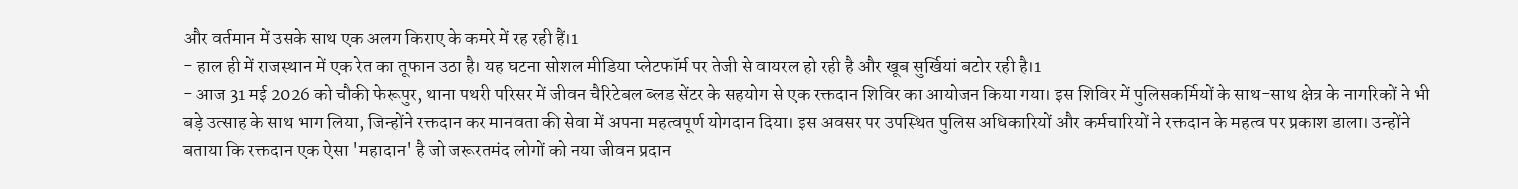और वर्तमान में उसके साथ एक अलग किराए के कमरे में रह रही हैं।1
- हाल ही में राजस्थान में एक रेत का तूफान उठा है। यह घटना सोशल मीडिया प्लेटफॉर्म पर तेजी से वायरल हो रही है और खूब सुर्खियां बटोर रही है।1
- आज 31 मई 2026 को चौकी फेरूपुर, थाना पथरी परिसर में जीवन चैरिटेबल ब्लड सेंटर के सहयोग से एक रक्तदान शिविर का आयोजन किया गया। इस शिविर में पुलिसकर्मियों के साथ-साथ क्षेत्र के नागरिकों ने भी बड़े उत्साह के साथ भाग लिया, जिन्होंने रक्तदान कर मानवता की सेवा में अपना महत्वपूर्ण योगदान दिया। इस अवसर पर उपस्थित पुलिस अधिकारियों और कर्मचारियों ने रक्तदान के महत्व पर प्रकाश डाला। उन्होंने बताया कि रक्तदान एक ऐसा 'महादान' है जो जरूरतमंद लोगों को नया जीवन प्रदान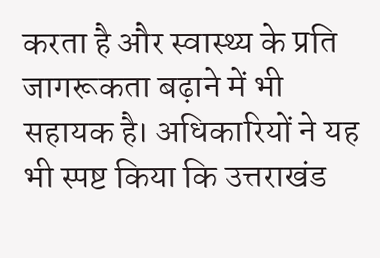करता है और स्वास्थ्य के प्रति जागरूकता बढ़ाने में भी सहायक है। अधिकारियों ने यह भी स्पष्ट किया कि उत्तराखंड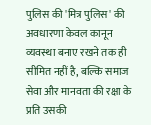पुलिस की 'मित्र पुलिस' की अवधारणा केवल कानून व्यवस्था बनाए रखने तक ही सीमित नहीं है, बल्कि समाज सेवा और मानवता की रक्षा के प्रति उसकी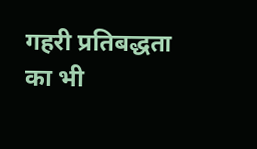गहरी प्रतिबद्धता का भी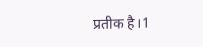प्रतीक है।1